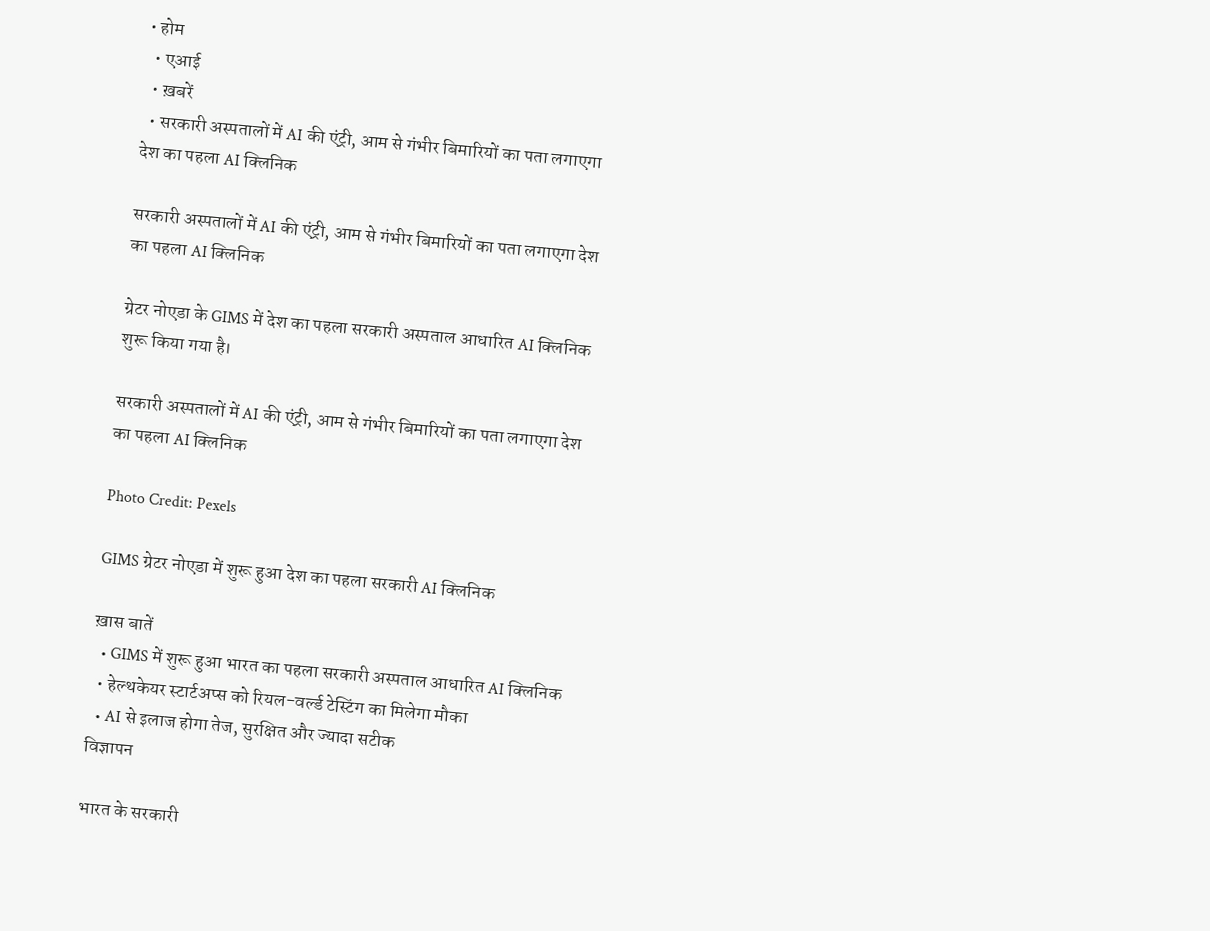• होम
  • एआई
  • ख़बरें
  • सरकारी अस्पतालों में AI की एंट्री, आम से गंभीर बिमारियों का पता लगाएगा देश का पहला AI क्लिनिक

सरकारी अस्पतालों में AI की एंट्री, आम से गंभीर बिमारियों का पता लगाएगा देश का पहला AI क्लिनिक

ग्रेटर नोएडा के GIMS में देश का पहला सरकारी अस्पताल आधारित AI क्लिनिक शुरू किया गया है।

सरकारी अस्पतालों में AI की एंट्री, आम से गंभीर बिमारियों का पता लगाएगा देश का पहला AI क्लिनिक

Photo Credit: Pexels

GIMS ग्रेटर नोएडा में शुरू हुआ देश का पहला सरकारी AI क्लिनिक

ख़ास बातें
  • GIMS में शुरू हुआ भारत का पहला सरकारी अस्पताल आधारित AI क्लिनिक
  • हेल्थकेयर स्टार्टअप्स को रियल-वर्ल्ड टेस्टिंग का मिलेगा मौका
  • AI से इलाज होगा तेज, सुरक्षित और ज्यादा सटीक
विज्ञापन

भारत के सरकारी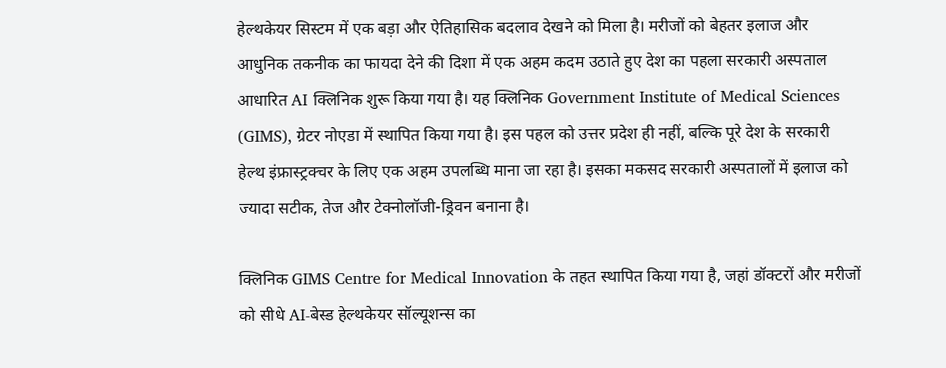हेल्थकेयर सिस्टम में एक बड़ा और ऐतिहासिक बदलाव देखने को मिला है। मरीजों को बेहतर इलाज और आधुनिक तकनीक का फायदा देने की दिशा में एक अहम कदम उठाते हुए देश का पहला सरकारी अस्पताल आधारित AI क्लिनिक शुरू किया गया है। यह क्लिनिक Government Institute of Medical Sciences (GIMS), ग्रेटर नोएडा में स्थापित किया गया है। इस पहल को उत्तर प्रदेश ही नहीं, बल्कि पूरे देश के सरकारी हेल्थ इंफ्रास्ट्रक्चर के लिए एक अहम उपलब्धि माना जा रहा है। इसका मकसद सरकारी अस्पतालों में इलाज को ज्यादा सटीक, तेज और टेक्नोलॉजी-ड्रिवन बनाना है।

क्लिनिक GIMS Centre for Medical Innovation के तहत स्थापित किया गया है, जहां डॉक्टरों और मरीजों को सीधे AI-बेस्ड हेल्थकेयर सॉल्यूशन्स का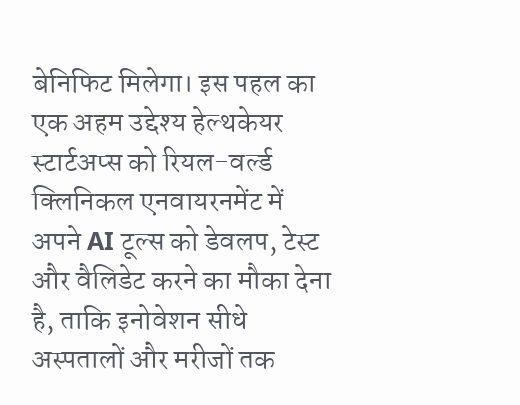बेनिफिट मिलेगा। इस पहल का एक अहम उद्देश्य हेल्थकेयर स्टार्टअप्स को रियल-वर्ल्ड क्लिनिकल एनवायरनमेंट में अपने AI टूल्स को डेवलप, टेस्ट और वैलिडेट करने का मौका देना है, ताकि इनोवेशन सीधे अस्पतालों और मरीजों तक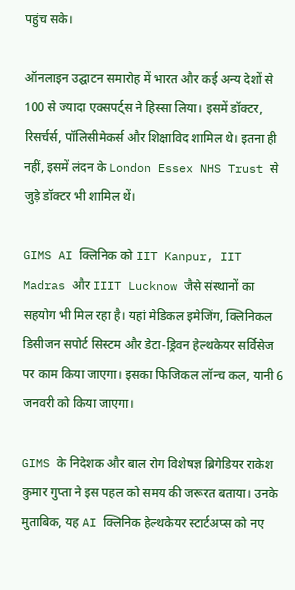पहुंच सके।

ऑनलाइन उद्घाटन समारोह में भारत और कई अन्य देशों से 100 से ज्यादा एक्सपर्ट्स ने हिस्सा लिया। इसमें डॉक्टर, रिसर्चर्स, पॉलिसीमेकर्स और शिक्षाविद शामिल थे। इतना ही नहीं, इसमें लंदन के London Essex NHS Trust से जुड़े डॉक्टर भी शामिल थें।

GIMS AI क्लिनिक को IIT Kanpur, IIT Madras और IIIT Lucknow जैसे संस्थानों का सहयोग भी मिल रहा है। यहां मेडिकल इमेजिंग, क्लिनिकल डिसीजन सपोर्ट सिस्टम और डेटा-ड्रिवन हेल्थकेयर सर्विसेज पर काम किया जाएगा। इसका फिजिकल लॉन्च कल, यानी 6 जनवरी को किया जाएगा।

GIMS के निदेशक और बाल रोग विशेषज्ञ ब्रिगेडियर राकेश कुमार गुप्ता ने इस पहल को समय की जरूरत बताया। उनके मुताबिक, यह AI क्लिनिक हेल्थकेयर स्टार्टअप्स को नए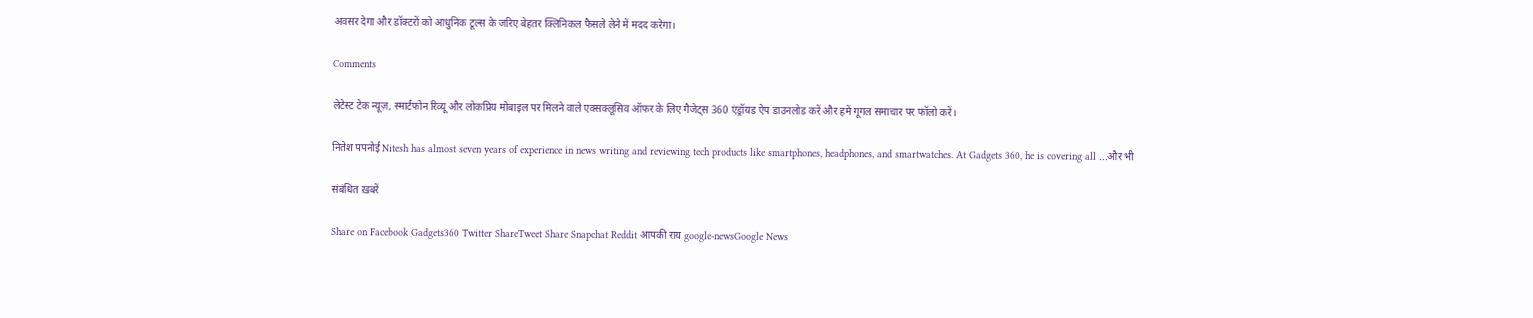अवसर देगा और डॉक्टरों को आधुनिक टूल्स के जरिए बेहतर क्लिनिकल फैसले लेने में मदद करेगा।

Comments

लेटेस्ट टेक न्यूज़, स्मार्टफोन रिव्यू और लोकप्रिय मोबाइल पर मिलने वाले एक्सक्लूसिव ऑफर के लिए गैजेट्स 360 एंड्रॉयड ऐप डाउनलोड करें और हमें गूगल समाचार पर फॉलो करें।

नितेश पपनोई Nitesh has almost seven years of experience in news writing and reviewing tech products like smartphones, headphones, and smartwatches. At Gadgets 360, he is covering all ...और भी

संबंधित ख़बरें

Share on Facebook Gadgets360 Twitter ShareTweet Share Snapchat Reddit आपकी राय google-newsGoogle News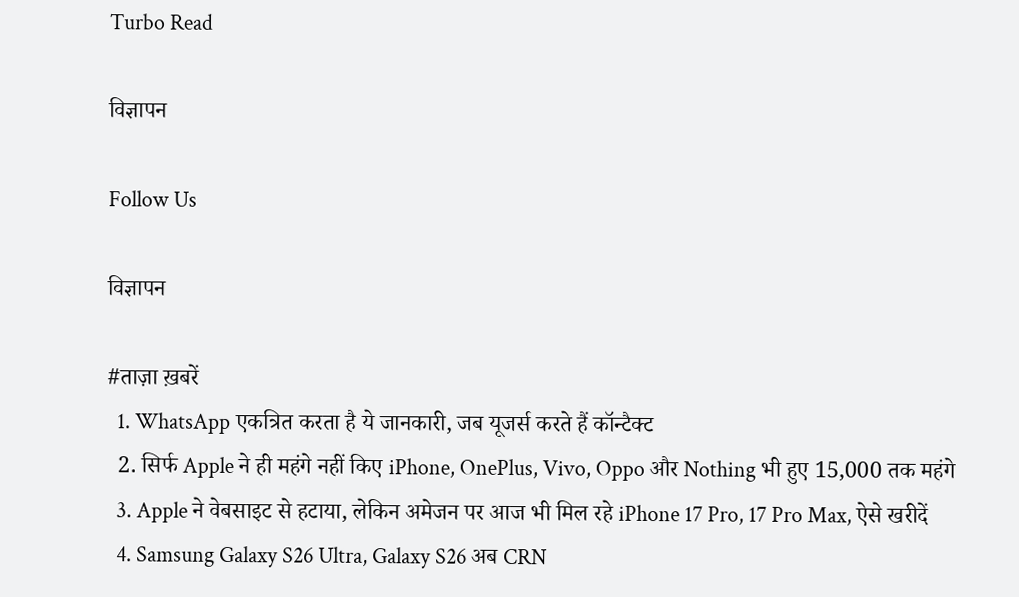Turbo Read

विज्ञापन

Follow Us

विज्ञापन

#ताज़ा ख़बरें
  1. WhatsApp एकत्रित करता है ये जानकारी, जब यूजर्स करते हैं कॉन्टैक्ट
  2. सिर्फ Apple ने ही महंगे नहीं किए iPhone, OnePlus, Vivo, Oppo और Nothing भी हुए 15,000 तक महंगे
  3. Apple ने वेबसाइट से हटाया, लेकिन अमेजन पर आज भी मिल रहे iPhone 17 Pro, 17 Pro Max, ऐसे खरीदें
  4. Samsung Galaxy S26 Ultra, Galaxy S26 अब CRN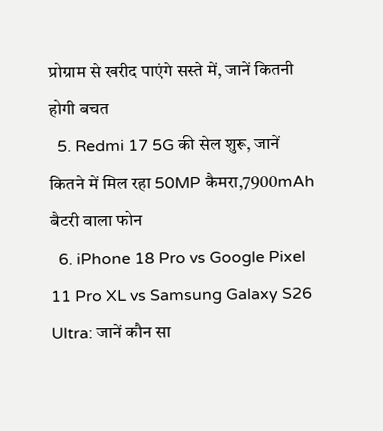प्रोग्राम से खरीद पाएंगे सस्ते में, जानें कितनी होगी बचत
  5. Redmi 17 5G की सेल शुरू, जानें कितने में मिल रहा 50MP कैमरा,7900mAh बैटरी वाला फोन
  6. iPhone 18 Pro vs Google Pixel 11 Pro XL vs Samsung Galaxy S26 Ultra: जानें कौन सा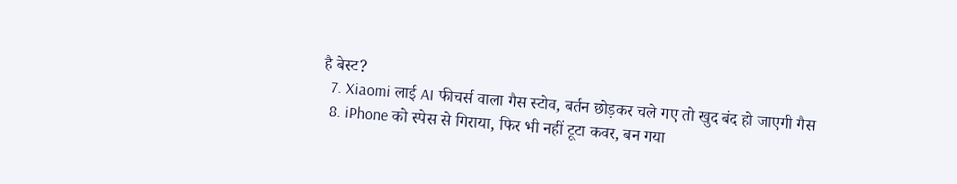है बेस्ट?
  7. Xiaomi लाई AI फीचर्स वाला गैस स्टोव, बर्तन छोड़कर चले गए तो खुद बंद हो जाएगी गैस
  8. iPhone को स्पेस से गिराया, फिर भी नहीं टूटा कवर, बन गया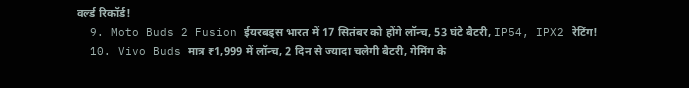वर्ल्ड रिकॉर्ड!
  9. Moto Buds 2 Fusion ईयरबड्स भारत में 17 सितंबर को होंगे लॉन्च, 53 घंटे बैटरी, IP54, IPX2 रेटिंग!
  10. Vivo Buds मात्र ₹1,999 में लॉन्च, 2 दिन से ज्यादा चलेगी बैटरी, गेमिंग के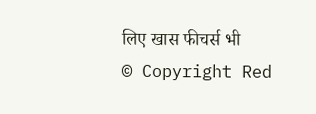लिए खास फीचर्स भी
© Copyright Red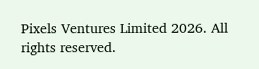Pixels Ventures Limited 2026. All rights reserved.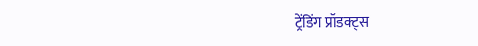ट्रेंडिंग प्रॉडक्ट्स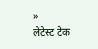»
लेटेस्ट टेक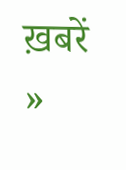ख़बरें »